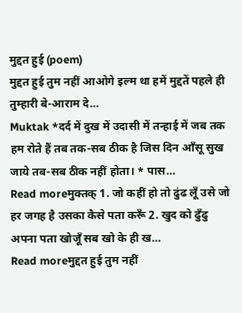मुद्दत हुई (poem)
मुद्दत हुई तुम नहीं आओगे इल्म था हमें मुद्दतें पहले ही तुम्हारी बे-आराम दे…
Muktak *दर्द में दुख में उदासी में तन्हाई में जब तक हम रोते हैं तब तक-सब ठीक है जिस दिन आँसू सुख जाये तब-सब ठीक नहीं होता। * पास…
Read moreमुक्तक् 1. जो कहीं हो तो ढुंढ लूँ उसे जो हर जगह है उसका कैसे पता करूँ 2. खुद को ढुँढु अपना पता खोजूँ सब खो के ही ख…
Read moreमुद्दत हुई तुम नहीं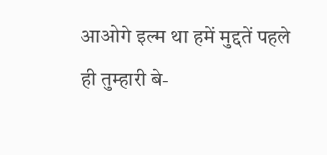आओगे इल्म था हमें मुद्दतें पहले ही तुम्हारी बे-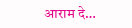आराम दे…